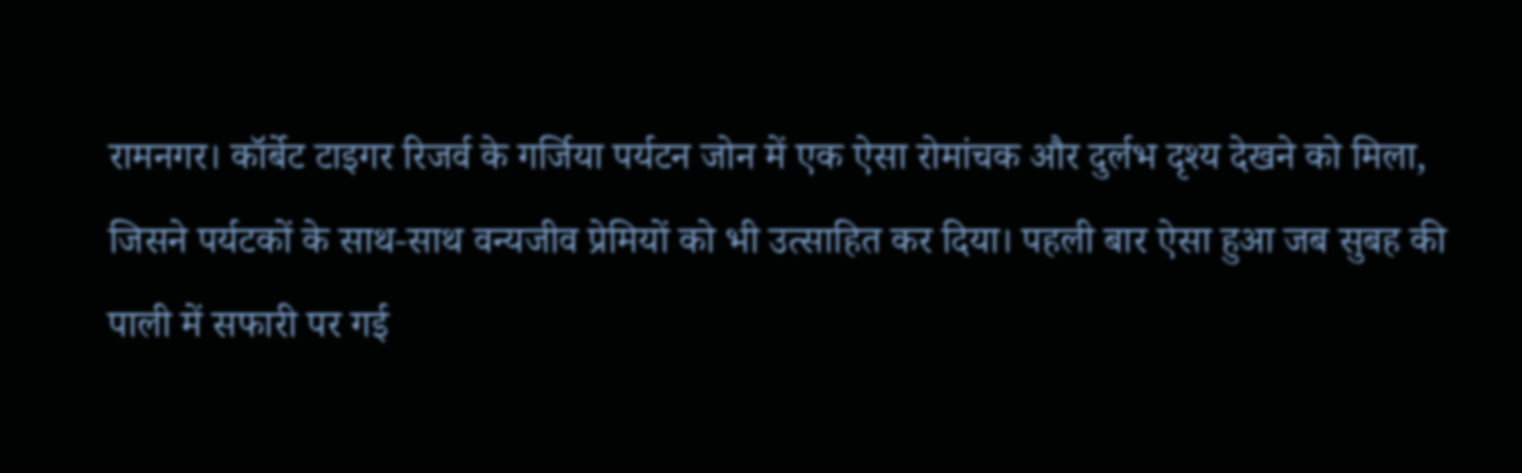रामनगर। कॉर्बेट टाइगर रिजर्व के गर्जिया पर्यटन जोन में एक ऐसा रोमांचक और दुर्लभ दृश्य देखने को मिला, जिसने पर्यटकों के साथ-साथ वन्यजीव प्रेमियों को भी उत्साहित कर दिया। पहली बार ऐसा हुआ जब सुबह की पाली में सफारी पर गई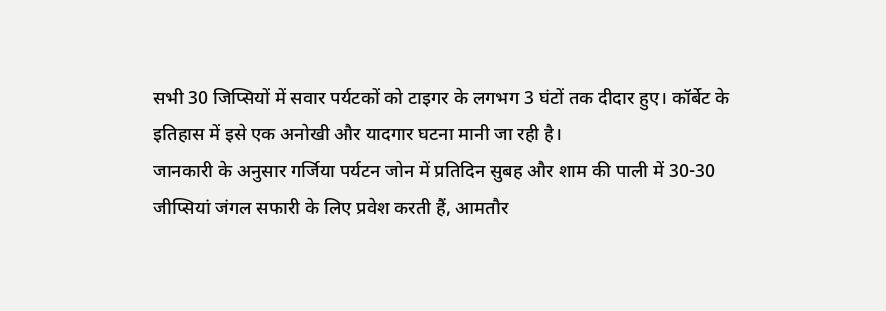सभी 30 जिप्सियों में सवार पर्यटकों को टाइगर के लगभग 3 घंटों तक दीदार हुए। कॉर्बेट के इतिहास में इसे एक अनोखी और यादगार घटना मानी जा रही है।
जानकारी के अनुसार गर्जिया पर्यटन जोन में प्रतिदिन सुबह और शाम की पाली में 30-30 जीप्सियां जंगल सफारी के लिए प्रवेश करती हैं, आमतौर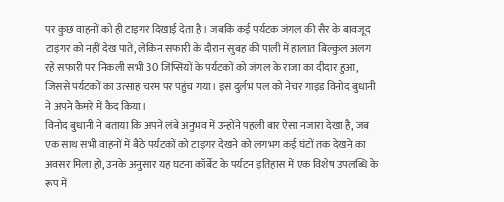पर कुछ वाहनों को ही टाइगर दिखाई देता है। जबकि कई पर्यटक जंगल की सैर के बावजूद टाइगर को नहीं देख पाते, लेकिन सफारी के दौरान सुबह की पाली में हालात बिल्कुल अलग रहे सफारी पर निकली सभी 30 जिप्सियों के पर्यटकों को जंगल के राजा का दीदार हुआ, जिससे पर्यटकों का उत्साह चरम पर पहुंच गया। इस दुर्लभ पल को नेचर गाइड विनोद बुधानी ने अपने कैमरे में कैद किया।
विनोद बुधानी ने बताया कि अपने लंबे अनुभव में उन्होंने पहली बार ऐसा नजारा देखा है, जब एक साथ सभी वाहनों में बैठे पर्यटकों को टाइगर देखने को लगभग कई घंटों तक देखने का अवसर मिला हो, उनके अनुसार यह घटना कॉर्बेट के पर्यटन इतिहास में एक विशेष उपलब्धि के रूप में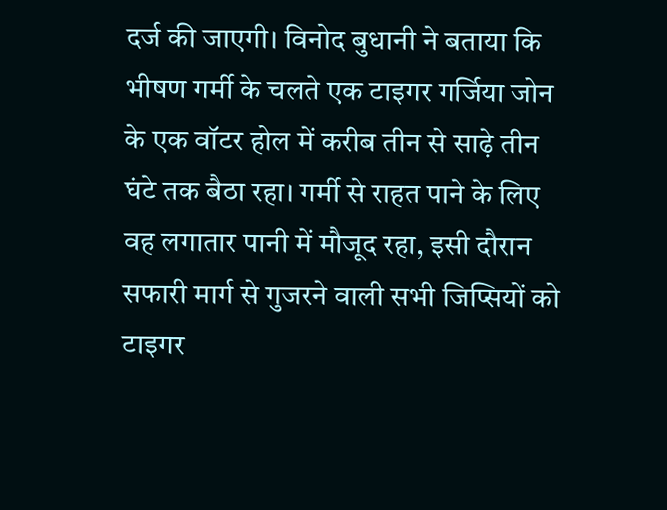दर्ज की जाएगी। विनोद बुधानी ने बताया कि भीषण गर्मी के चलते एक टाइगर गर्जिया जोन के एक वॉटर होल में करीब तीन से साढ़े तीन घंटे तक बैठा रहा। गर्मी से राहत पाने के लिए वह लगातार पानी में मौजूद रहा, इसी दौरान सफारी मार्ग से गुजरने वाली सभी जिप्सियों को टाइगर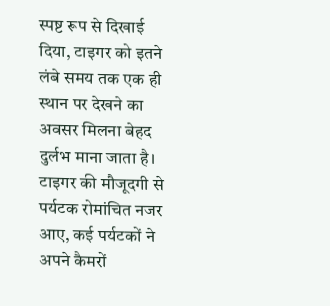स्पष्ट रूप से दिखाई दिया, टाइगर को इतने लंबे समय तक एक ही स्थान पर देखने का अवसर मिलना बेहद दुर्लभ माना जाता है।
टाइगर की मौजूदगी से पर्यटक रोमांचित नजर आए, कई पर्यटकों ने अपने कैमरों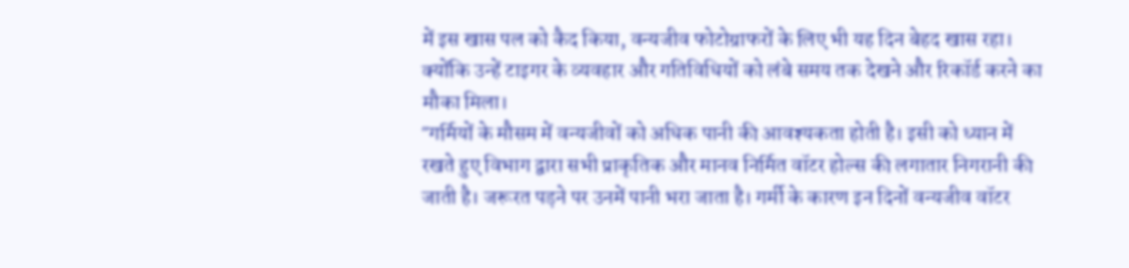में इस खास पल को कैद किया, वन्यजीव फोटोग्राफरों के लिए भी यह दिन बेहद खास रहा। क्योंकि उन्हें टाइगर के व्यवहार और गतिविधियों को लंबे समय तक देखने और रिकॉर्ड करने का मौका मिला।
″गर्मियों के मौसम में वन्यजीवों को अधिक पानी की आवश्यकता होती है। इसी को ध्यान में रखते हुए विभाग द्वारा सभी प्राकृतिक और मानव निर्मित वॉटर होल्स की लगातार निगरानी की जाती है। जरूरत पड़ने पर उनमें पानी भरा जाता है। गर्मी के कारण इन दिनों वन्यजीव वॉटर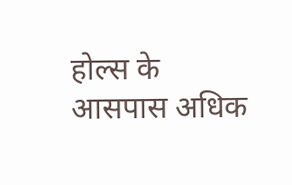होल्स के आसपास अधिक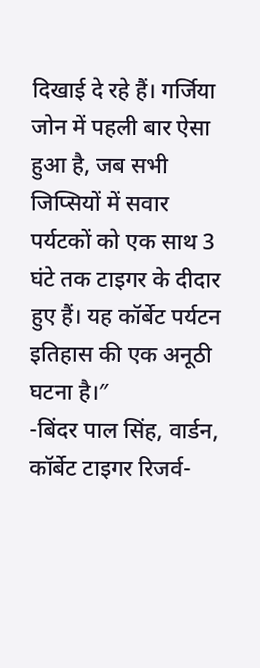दिखाई दे रहे हैं। गर्जिया जोन में पहली बार ऐसा हुआ है, जब सभी जिप्सियों में सवार पर्यटकों को एक साथ 3 घंटे तक टाइगर के दीदार हुए हैं। यह कॉर्बेट पर्यटन इतिहास की एक अनूठी घटना है।″
-बिंदर पाल सिंह, वार्डन, कॉर्बेट टाइगर रिजर्व-